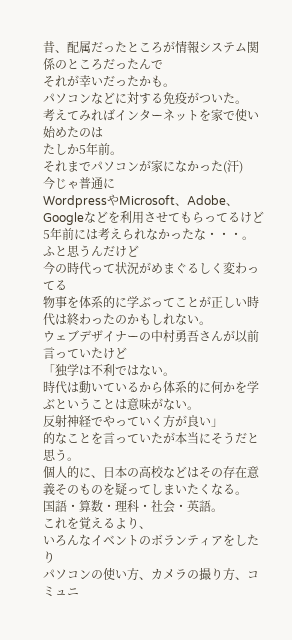昔、配属だったところが情報システム関係のところだったんで
それが幸いだったかも。
パソコンなどに対する免疫がついた。
考えてみればインターネットを家で使い始めたのは
たしか5年前。
それまでパソコンが家になかった(汗)
今じゃ普通に
WordpressやMicrosoft、Adobe、Googleなどを利用させてもらってるけど
5年前には考えられなかったな・・・。
ふと思うんだけど
今の時代って状況がめまぐるしく変わってる
物事を体系的に学ぶってことが正しい時代は終わったのかもしれない。
ウェブデザイナーの中村勇吾さんが以前言っていたけど
「独学は不利ではない。
時代は動いているから体系的に何かを学ぶということは意味がない。
反射神経でやっていく方が良い」
的なことを言っていたが本当にそうだと思う。
個人的に、日本の高校などはその存在意義そのものを疑ってしまいたくなる。
国語・算数・理科・社会・英語。
これを覚えるより、
いろんなイベントのボランティアをしたり
パソコンの使い方、カメラの撮り方、コミュニ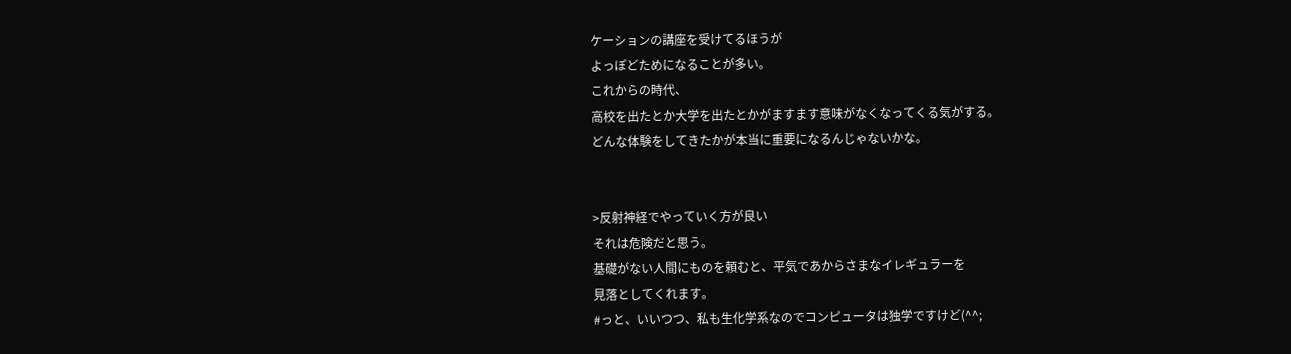ケーションの講座を受けてるほうが
よっぽどためになることが多い。
これからの時代、
高校を出たとか大学を出たとかがますます意味がなくなってくる気がする。
どんな体験をしてきたかが本当に重要になるんじゃないかな。


>反射神経でやっていく方が良い
それは危険だと思う。
基礎がない人間にものを頼むと、平気であからさまなイレギュラーを
見落としてくれます。
#っと、いいつつ、私も生化学系なのでコンピュータは独学ですけど(^^;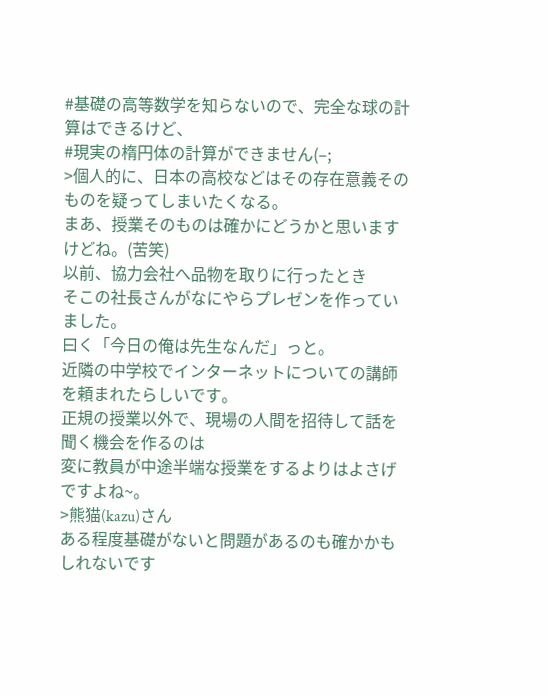#基礎の高等数学を知らないので、完全な球の計算はできるけど、
#現実の楕円体の計算ができません(–;
>個人的に、日本の高校などはその存在意義そのものを疑ってしまいたくなる。
まあ、授業そのものは確かにどうかと思いますけどね。(苦笑)
以前、協力会社へ品物を取りに行ったとき
そこの社長さんがなにやらプレゼンを作っていました。
曰く「今日の俺は先生なんだ」っと。
近隣の中学校でインターネットについての講師を頼まれたらしいです。
正規の授業以外で、現場の人間を招待して話を聞く機会を作るのは
変に教員が中途半端な授業をするよりはよさげですよね~。
>熊猫(kazu)さん
ある程度基礎がないと問題があるのも確かかもしれないです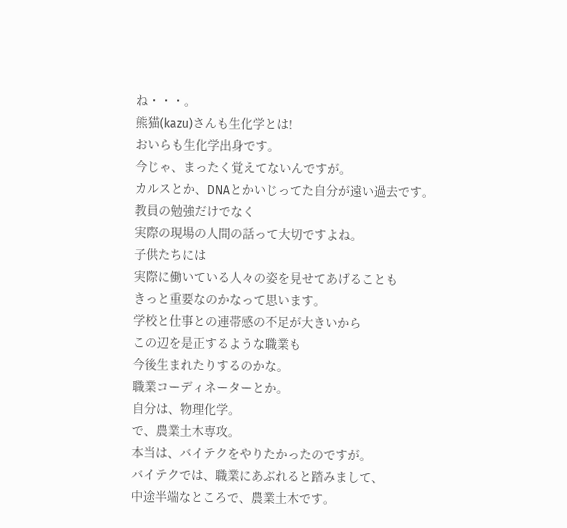ね・・・。
熊猫(kazu)さんも生化学とは!
おいらも生化学出身です。
今じゃ、まったく覚えてないんですが。
カルスとか、DNAとかいじってた自分が遠い過去です。
教員の勉強だけでなく
実際の現場の人間の話って大切ですよね。
子供たちには
実際に働いている人々の姿を見せてあげることも
きっと重要なのかなって思います。
学校と仕事との連帯感の不足が大きいから
この辺を是正するような職業も
今後生まれたりするのかな。
職業コーディネーターとか。
自分は、物理化学。
で、農業土木専攻。
本当は、バイテクをやりたかったのですが。
バイテクでは、職業にあぶれると踏みまして、
中途半端なところで、農業土木です。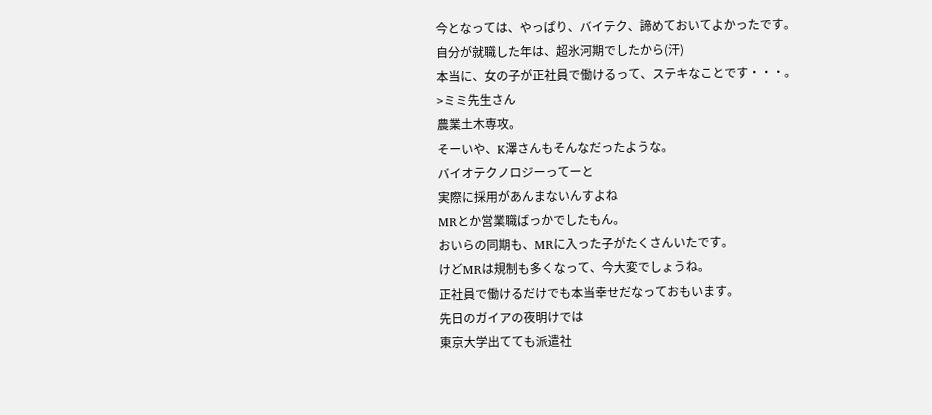今となっては、やっぱり、バイテク、諦めておいてよかったです。
自分が就職した年は、超氷河期でしたから(汗)
本当に、女の子が正社員で働けるって、ステキなことです・・・。
>ミミ先生さん
農業土木専攻。
そーいや、K澤さんもそんなだったような。
バイオテクノロジーってーと
実際に採用があんまないんすよね
MRとか営業職ばっかでしたもん。
おいらの同期も、MRに入った子がたくさんいたです。
けどMRは規制も多くなって、今大変でしょうね。
正社員で働けるだけでも本当幸せだなっておもいます。
先日のガイアの夜明けでは
東京大学出てても派遣社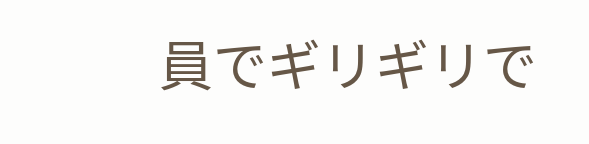員でギリギリで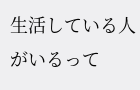生活している人がいるって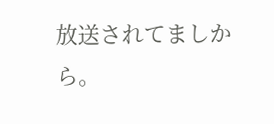放送されてましから。